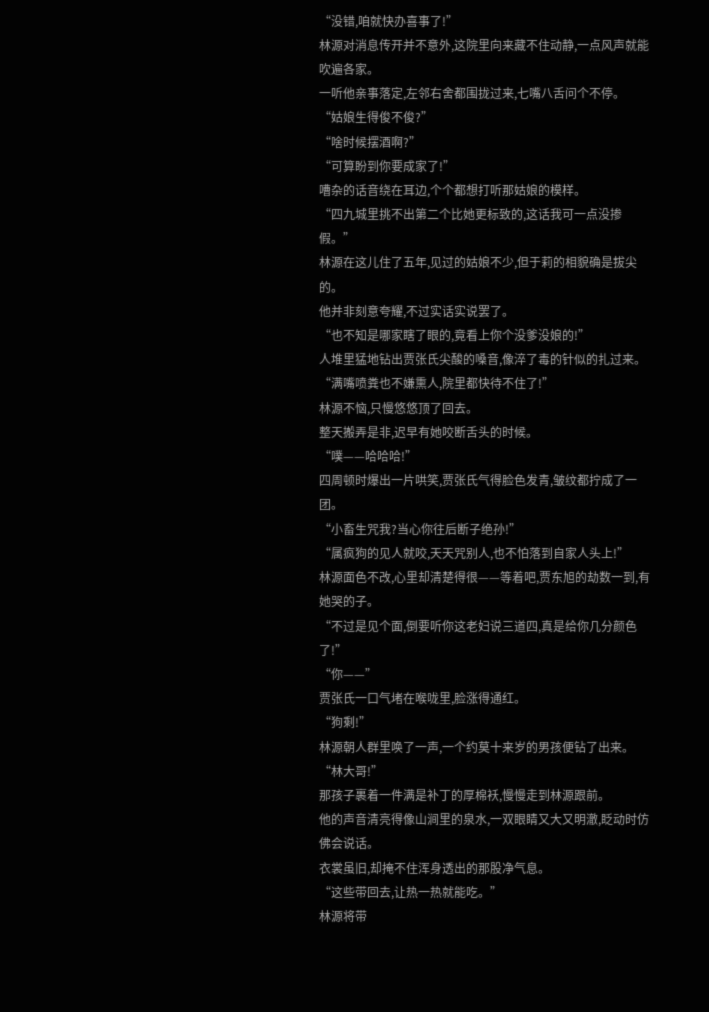“没错,咱就快办喜事了!”
林源对消息传开并不意外,这院里向来藏不住动静,一点风声就能吹遍各家。
一听他亲事落定,左邻右舍都围拢过来,七嘴八舌问个不停。
“姑娘生得俊不俊?”
“啥时候摆酒啊?”
“可算盼到你要成家了!”
嘈杂的话音绕在耳边,个个都想打听那姑娘的模样。
“四九城里挑不出第二个比她更标致的,这话我可一点没掺假。”
林源在这儿住了五年,见过的姑娘不少,但于莉的相貌确是拔尖的。
他并非刻意夸耀,不过实话实说罢了。
“也不知是哪家瞎了眼的,竟看上你个没爹没娘的!”
人堆里猛地钻出贾张氏尖酸的嗓音,像淬了毒的针似的扎过来。
“满嘴喷粪也不嫌熏人,院里都快待不住了!”
林源不恼,只慢悠悠顶了回去。
整天搬弄是非,迟早有她咬断舌头的时候。
“噗——哈哈哈!”
四周顿时爆出一片哄笑,贾张氏气得脸色发青,皱纹都拧成了一团。
“小畜生咒我?当心你往后断子绝孙!”
“属疯狗的见人就咬,天天咒别人,也不怕落到自家人头上!”
林源面色不改,心里却清楚得很——等着吧,贾东旭的劫数一到,有她哭的子。
“不过是见个面,倒要听你这老妇说三道四,真是给你几分颜色了!”
“你——”
贾张氏一口气堵在喉咙里,脸涨得通红。
“狗剩!”
林源朝人群里唤了一声,一个约莫十来岁的男孩便钻了出来。
“林大哥!”
那孩子裹着一件满是补丁的厚棉袄,慢慢走到林源跟前。
他的声音清亮得像山涧里的泉水,一双眼睛又大又明澈,眨动时仿佛会说话。
衣裳虽旧,却掩不住浑身透出的那股净气息。
“这些带回去,让热一热就能吃。”
林源将带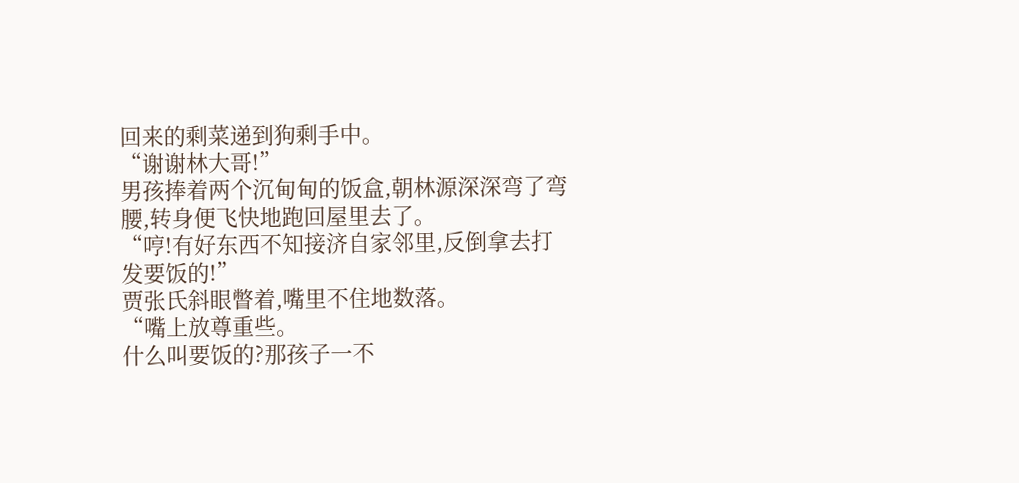回来的剩菜递到狗剩手中。
“谢谢林大哥!”
男孩捧着两个沉甸甸的饭盒,朝林源深深弯了弯腰,转身便飞快地跑回屋里去了。
“哼!有好东西不知接济自家邻里,反倒拿去打发要饭的!”
贾张氏斜眼瞥着,嘴里不住地数落。
“嘴上放尊重些。
什么叫要饭的?那孩子一不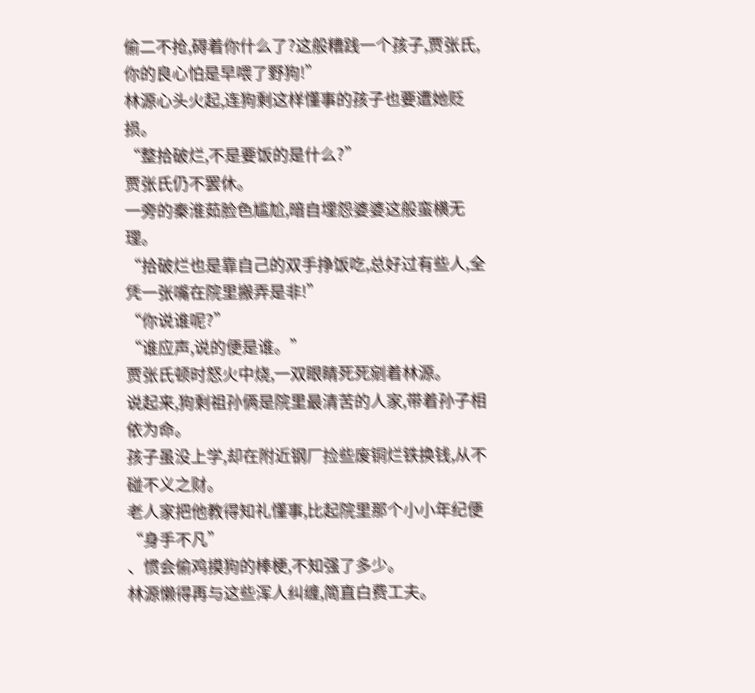偷二不抢,碍着你什么了?这般糟践一个孩子,贾张氏,你的良心怕是早喂了野狗!”
林源心头火起,连狗剩这样懂事的孩子也要遭她贬损。
“整拾破烂,不是要饭的是什么?”
贾张氏仍不罢休。
一旁的秦淮茹脸色尴尬,暗自埋怨婆婆这般蛮横无理。
“拾破烂也是靠自己的双手挣饭吃,总好过有些人,全凭一张嘴在院里搬弄是非!”
“你说谁呢?”
“谁应声,说的便是谁。”
贾张氏顿时怒火中烧,一双眼睛死死剜着林源。
说起来,狗剩祖孙俩是院里最清苦的人家,带着孙子相依为命。
孩子虽没上学,却在附近钢厂捡些废铜烂铁换钱,从不碰不义之财。
老人家把他教得知礼懂事,比起院里那个小小年纪便“身手不凡”
、惯会偷鸡摸狗的棒梗,不知强了多少。
林源懒得再与这些浑人纠缠,简直白费工夫。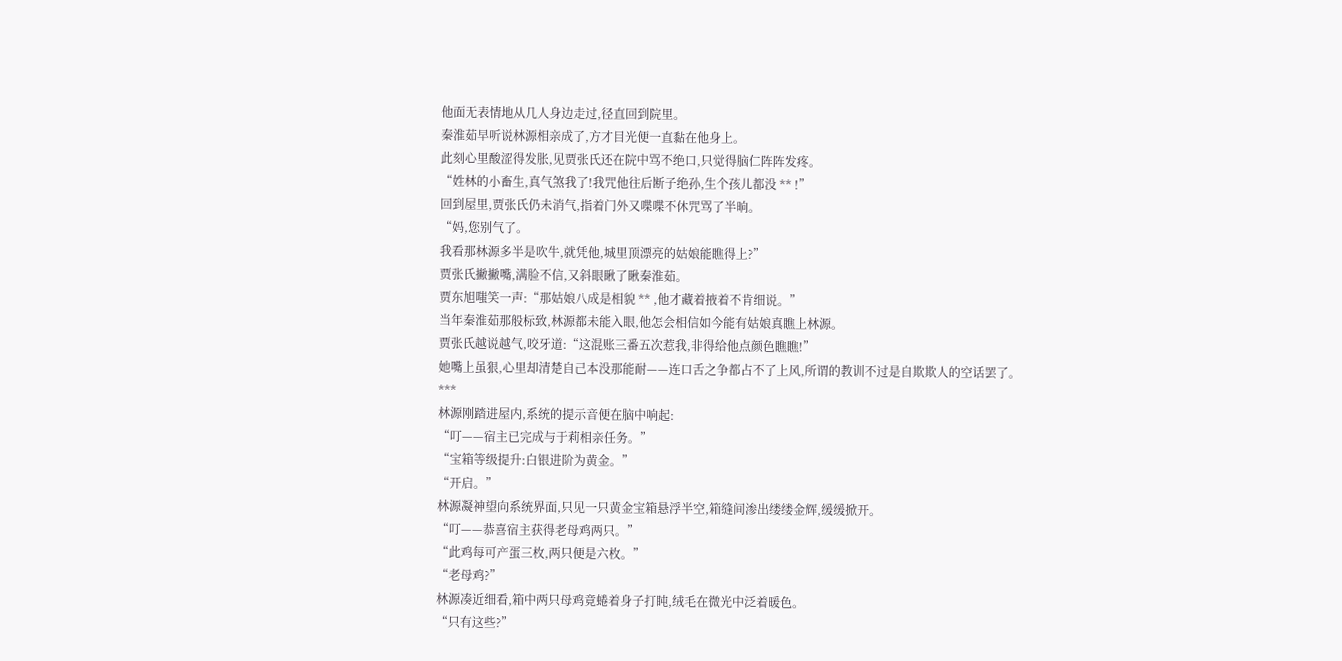他面无表情地从几人身边走过,径直回到院里。
秦淮茹早听说林源相亲成了,方才目光便一直黏在他身上。
此刻心里酸涩得发胀,见贾张氏还在院中骂不绝口,只觉得脑仁阵阵发疼。
“姓林的小畜生,真气煞我了!我咒他往后断子绝孙,生个孩儿都没 ** !”
回到屋里,贾张氏仍未消气,指着门外又喋喋不休咒骂了半晌。
“妈,您别气了。
我看那林源多半是吹牛,就凭他,城里顶漂亮的姑娘能瞧得上?”
贾张氏撇撇嘴,满脸不信,又斜眼瞅了瞅秦淮茹。
贾东旭嗤笑一声:“那姑娘八成是相貌 ** ,他才藏着掖着不肯细说。”
当年秦淮茹那般标致,林源都未能入眼,他怎会相信如今能有姑娘真瞧上林源。
贾张氏越说越气,咬牙道:“这混账三番五次惹我,非得给他点颜色瞧瞧!”
她嘴上虽狠,心里却清楚自己本没那能耐——连口舌之争都占不了上风,所谓的教训不过是自欺欺人的空话罢了。
***
林源刚踏进屋内,系统的提示音便在脑中响起:
“叮——宿主已完成与于莉相亲任务。”
“宝箱等级提升:白银进阶为黄金。”
“开启。”
林源凝神望向系统界面,只见一只黄金宝箱悬浮半空,箱缝间渗出缕缕金辉,缓缓掀开。
“叮——恭喜宿主获得老母鸡两只。”
“此鸡每可产蛋三枚,两只便是六枚。”
“老母鸡?”
林源凑近细看,箱中两只母鸡竟蜷着身子打盹,绒毛在微光中泛着暖色。
“只有这些?”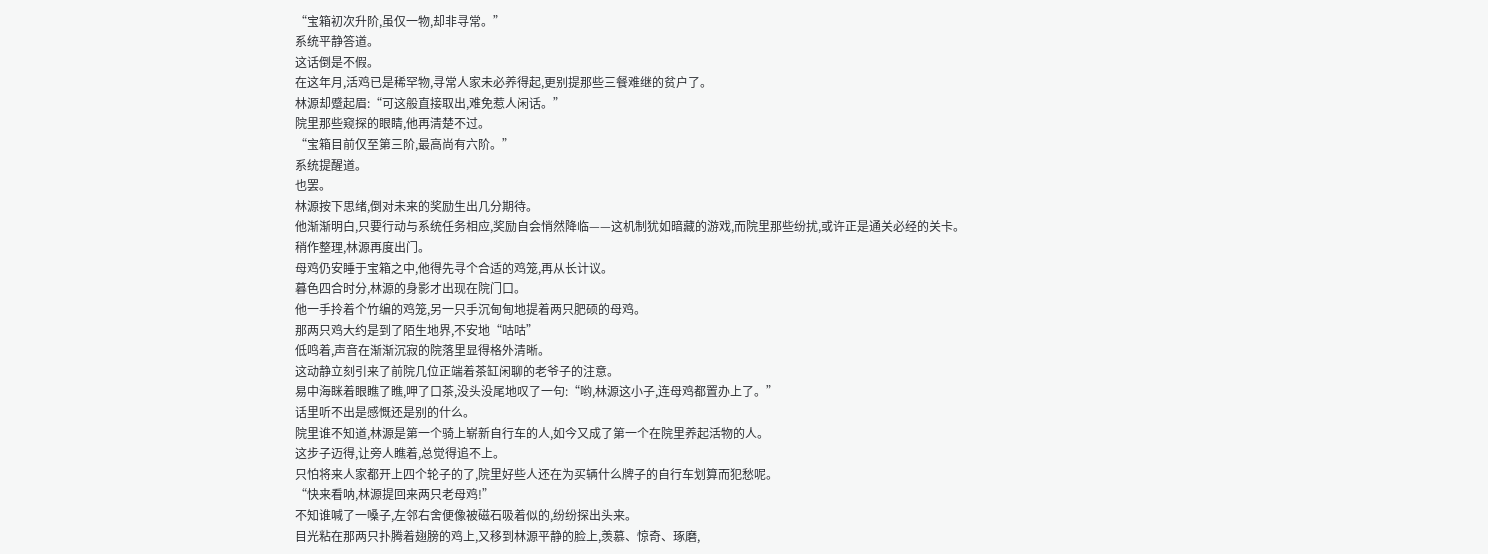“宝箱初次升阶,虽仅一物,却非寻常。”
系统平静答道。
这话倒是不假。
在这年月,活鸡已是稀罕物,寻常人家未必养得起,更别提那些三餐难继的贫户了。
林源却蹙起眉:“可这般直接取出,难免惹人闲话。”
院里那些窥探的眼睛,他再清楚不过。
“宝箱目前仅至第三阶,最高尚有六阶。”
系统提醒道。
也罢。
林源按下思绪,倒对未来的奖励生出几分期待。
他渐渐明白,只要行动与系统任务相应,奖励自会悄然降临——这机制犹如暗藏的游戏,而院里那些纷扰,或许正是通关必经的关卡。
稍作整理,林源再度出门。
母鸡仍安睡于宝箱之中,他得先寻个合适的鸡笼,再从长计议。
暮色四合时分,林源的身影才出现在院门口。
他一手拎着个竹编的鸡笼,另一只手沉甸甸地提着两只肥硕的母鸡。
那两只鸡大约是到了陌生地界,不安地“咕咕”
低鸣着,声音在渐渐沉寂的院落里显得格外清晰。
这动静立刻引来了前院几位正端着茶缸闲聊的老爷子的注意。
易中海眯着眼瞧了瞧,呷了口茶,没头没尾地叹了一句:“哟,林源这小子,连母鸡都置办上了。”
话里听不出是感慨还是别的什么。
院里谁不知道,林源是第一个骑上崭新自行车的人,如今又成了第一个在院里养起活物的人。
这步子迈得,让旁人瞧着,总觉得追不上。
只怕将来人家都开上四个轮子的了,院里好些人还在为买辆什么牌子的自行车划算而犯愁呢。
“快来看呐,林源提回来两只老母鸡!”
不知谁喊了一嗓子,左邻右舍便像被磁石吸着似的,纷纷探出头来。
目光粘在那两只扑腾着翅膀的鸡上,又移到林源平静的脸上,羡慕、惊奇、琢磨,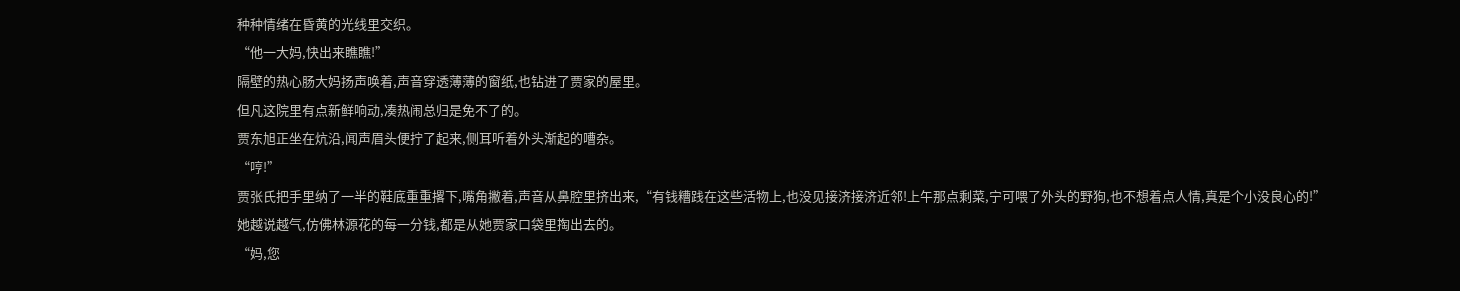种种情绪在昏黄的光线里交织。
“他一大妈,快出来瞧瞧!”
隔壁的热心肠大妈扬声唤着,声音穿透薄薄的窗纸,也钻进了贾家的屋里。
但凡这院里有点新鲜响动,凑热闹总归是免不了的。
贾东旭正坐在炕沿,闻声眉头便拧了起来,侧耳听着外头渐起的嘈杂。
“哼!”
贾张氏把手里纳了一半的鞋底重重撂下,嘴角撇着,声音从鼻腔里挤出来,“有钱糟践在这些活物上,也没见接济接济近邻!上午那点剩菜,宁可喂了外头的野狗,也不想着点人情,真是个小没良心的!”
她越说越气,仿佛林源花的每一分钱,都是从她贾家口袋里掏出去的。
“妈,您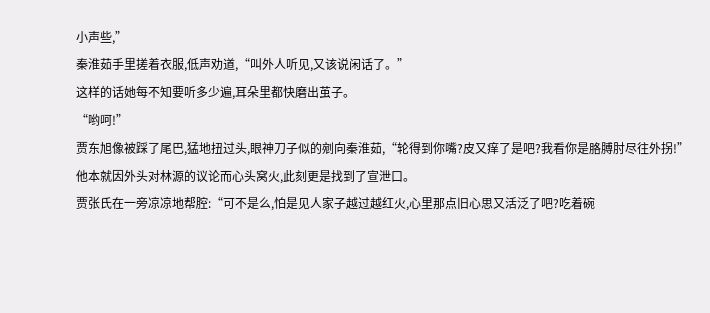小声些,”
秦淮茹手里搓着衣服,低声劝道,“叫外人听见,又该说闲话了。”
这样的话她每不知要听多少遍,耳朵里都快磨出茧子。
“哟呵!”
贾东旭像被踩了尾巴,猛地扭过头,眼神刀子似的剜向秦淮茹,“轮得到你嘴?皮又痒了是吧?我看你是胳膊肘尽往外拐!”
他本就因外头对林源的议论而心头窝火,此刻更是找到了宣泄口。
贾张氏在一旁凉凉地帮腔:“可不是么,怕是见人家子越过越红火,心里那点旧心思又活泛了吧?吃着碗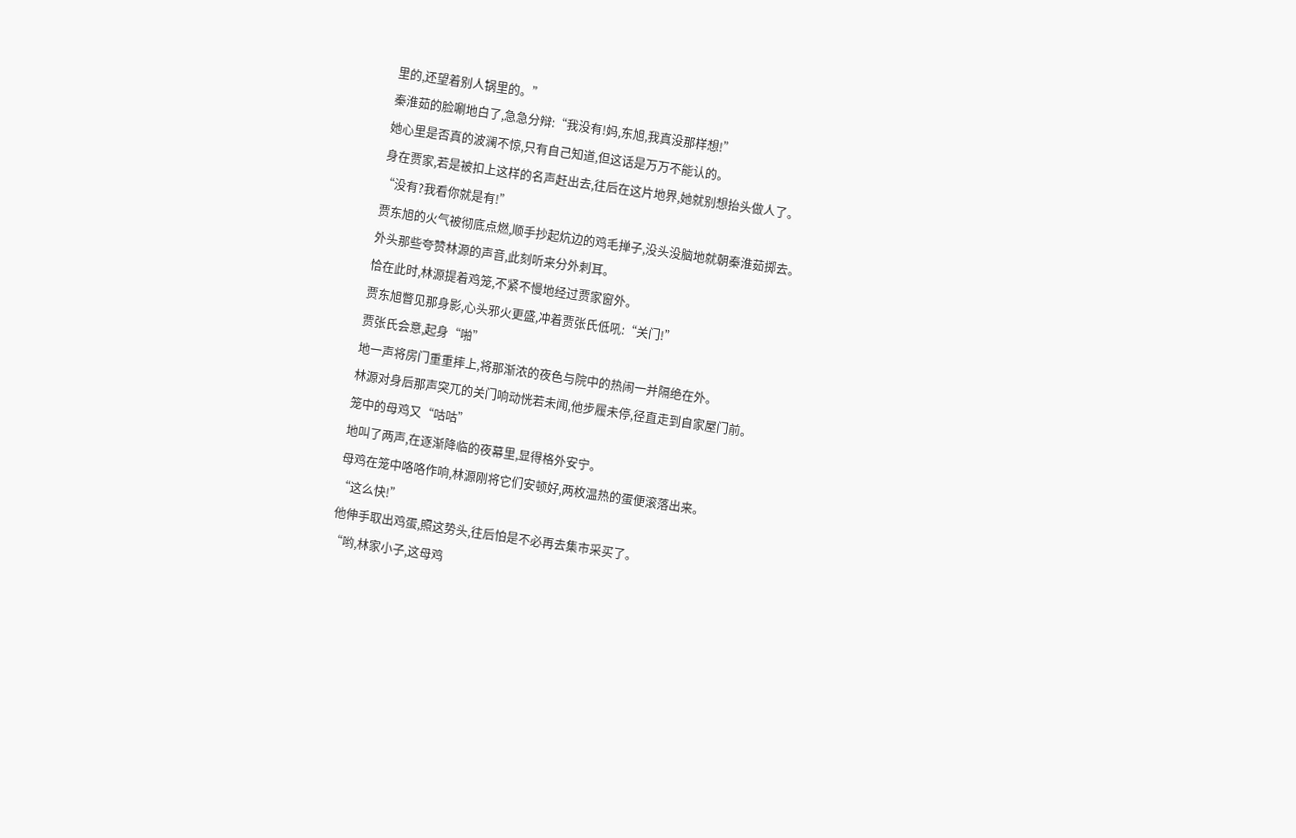里的,还望着别人锅里的。”
秦淮茹的脸唰地白了,急急分辩:“我没有!妈,东旭,我真没那样想!”
她心里是否真的波澜不惊,只有自己知道,但这话是万万不能认的。
身在贾家,若是被扣上这样的名声赶出去,往后在这片地界,她就别想抬头做人了。
“没有?我看你就是有!”
贾东旭的火气被彻底点燃,顺手抄起炕边的鸡毛掸子,没头没脑地就朝秦淮茹掷去。
外头那些夸赞林源的声音,此刻听来分外刺耳。
恰在此时,林源提着鸡笼,不紧不慢地经过贾家窗外。
贾东旭瞥见那身影,心头邪火更盛,冲着贾张氏低吼:“关门!”
贾张氏会意,起身“啪”
地一声将房门重重摔上,将那渐浓的夜色与院中的热闹一并隔绝在外。
林源对身后那声突兀的关门响动恍若未闻,他步履未停,径直走到自家屋门前。
笼中的母鸡又“咕咕”
地叫了两声,在逐渐降临的夜幕里,显得格外安宁。
母鸡在笼中咯咯作响,林源刚将它们安顿好,两枚温热的蛋便滚落出来。
“这么快!”
他伸手取出鸡蛋,照这势头,往后怕是不必再去集市采买了。
“哟,林家小子,这母鸡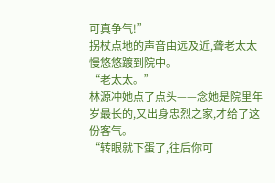可真争气!”
拐杖点地的声音由远及近,聋老太太慢悠悠踱到院中。
“老太太。”
林源冲她点了点头——念她是院里年岁最长的,又出身忠烈之家,才给了这份客气。
“转眼就下蛋了,往后你可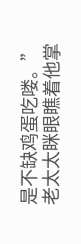是不缺鸡蛋吃喽。”
老太太眯眼瞧着他掌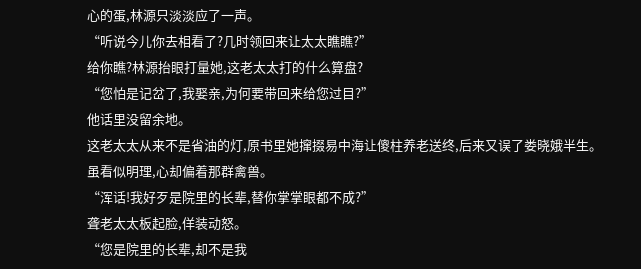心的蛋,林源只淡淡应了一声。
“听说今儿你去相看了?几时领回来让太太瞧瞧?”
给你瞧?林源抬眼打量她,这老太太打的什么算盘?
“您怕是记岔了,我娶亲,为何要带回来给您过目?”
他话里没留余地。
这老太太从来不是省油的灯,原书里她撺掇易中海让傻柱养老送终,后来又误了娄晓娥半生。
虽看似明理,心却偏着那群禽兽。
“浑话!我好歹是院里的长辈,替你掌掌眼都不成?”
聋老太太板起脸,佯装动怒。
“您是院里的长辈,却不是我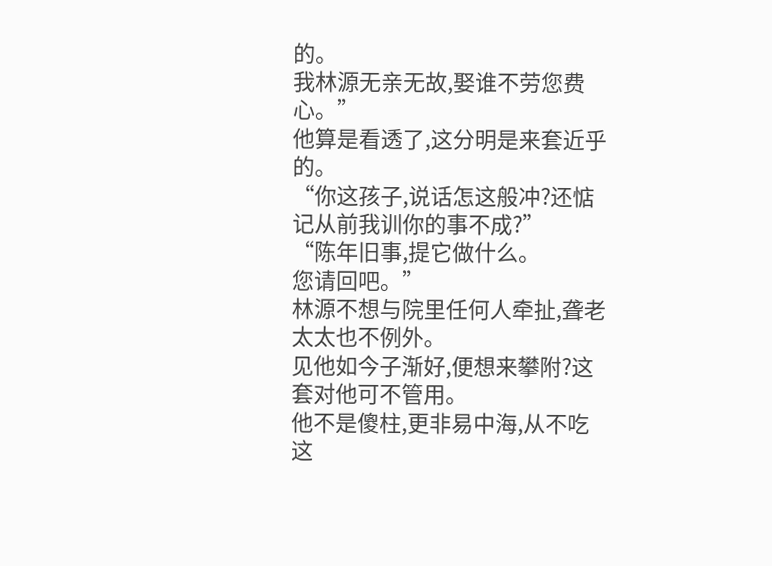的。
我林源无亲无故,娶谁不劳您费心。”
他算是看透了,这分明是来套近乎的。
“你这孩子,说话怎这般冲?还惦记从前我训你的事不成?”
“陈年旧事,提它做什么。
您请回吧。”
林源不想与院里任何人牵扯,聋老太太也不例外。
见他如今子渐好,便想来攀附?这套对他可不管用。
他不是傻柱,更非易中海,从不吃这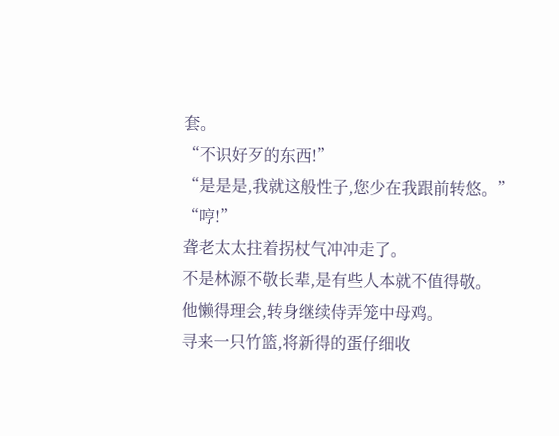套。
“不识好歹的东西!”
“是是是,我就这般性子,您少在我跟前转悠。”
“哼!”
聋老太太拄着拐杖气冲冲走了。
不是林源不敬长辈,是有些人本就不值得敬。
他懒得理会,转身继续侍弄笼中母鸡。
寻来一只竹篮,将新得的蛋仔细收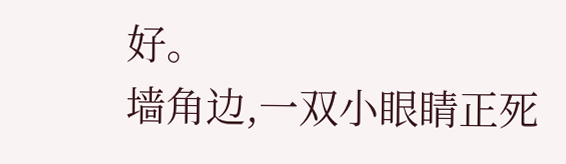好。
墙角边,一双小眼睛正死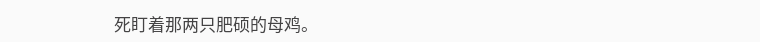死盯着那两只肥硕的母鸡。